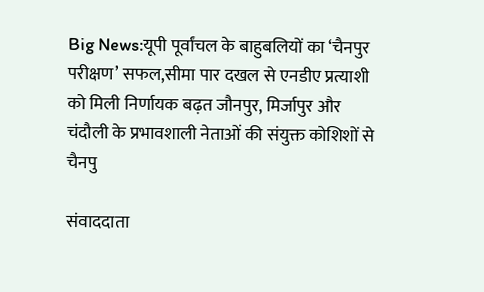Big News:यूपी पूर्वांचल के बाहुबलियों का ‘चैनपुर परीक्षण’ सफल,सीमा पार दखल से एनडीए प्रत्याशी को मिली निर्णायक बढ़त जौनपुर, मिर्जापुर और चंदौली के प्रभावशाली नेताओं की संयुक्त कोशिशों से चैनपु

संवाददाता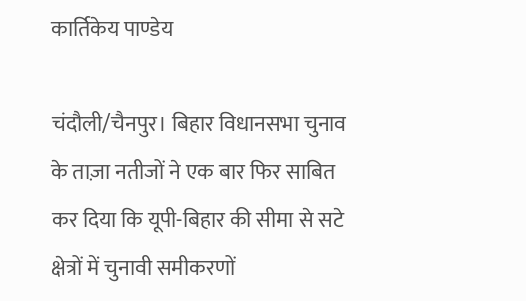कार्तिकेय पाण्डेय

चंदौली/चैनपुर। बिहार विधानसभा चुनाव के ताज़ा नतीजों ने एक बार फिर साबित कर दिया कि यूपी-बिहार की सीमा से सटे क्षेत्रों में चुनावी समीकरणों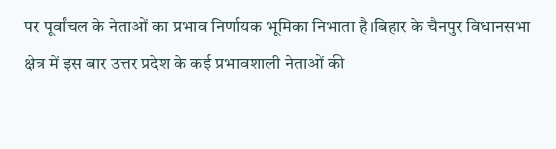पर पूर्वांचल के नेताओं का प्रभाव निर्णायक भूमिका निभाता है।बिहार के चैनपुर विधानसभा क्षेत्र में इस बार उत्तर प्रदेश के कई प्रभावशाली नेताओं की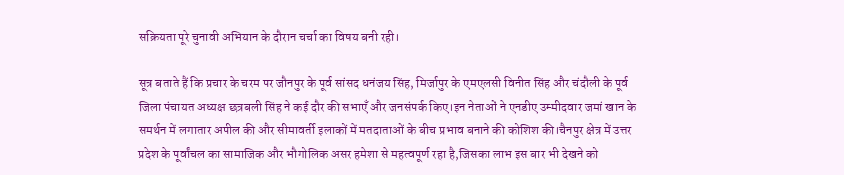सक्रियता पूरे चुनावी अभियान के दौरान चर्चा का विषय बनी रही।

सूत्र बताते हैं कि प्रचार के चरम पर जौनपुर के पूर्व सांसद धनंजय सिंह, मिर्जापुर के एमएलसी विनीत सिंह और चंदौली के पूर्व जिला पंचायत अध्यक्ष छत्रबली सिंह ने कई दौर की सभाएँ और जनसंपर्क किए।इन नेताओं ने एनडीए उम्मीदवार जमां खान के समर्थन में लगातार अपील की और सीमावर्ती इलाकों में मतदाताओं के बीच प्रभाव बनाने की कोशिश की।चैनपुर क्षेत्र में उत्तर प्रदेश के पूर्वांचल का सामाजिक और भौगोलिक असर हमेशा से महत्वपूर्ण रहा है,जिसका लाभ इस बार भी देखने को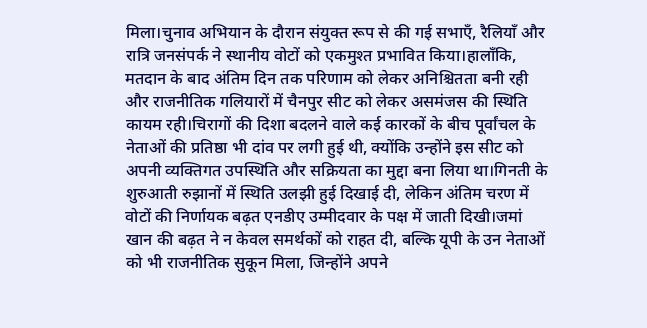मिला।चुनाव अभियान के दौरान संयुक्त रूप से की गई सभाएँ, रैलियाँ और रात्रि जनसंपर्क ने स्थानीय वोटों को एकमुश्त प्रभावित किया।हालाँकि, मतदान के बाद अंतिम दिन तक परिणाम को लेकर अनिश्चितता बनी रही और राजनीतिक गलियारों में चैनपुर सीट को लेकर असमंजस की स्थिति कायम रही।चिरागों की दिशा बदलने वाले कई कारकों के बीच पूर्वांचल के नेताओं की प्रतिष्ठा भी दांव पर लगी हुई थी, क्योंकि उन्होंने इस सीट को अपनी व्यक्तिगत उपस्थिति और सक्रियता का मुद्दा बना लिया था।गिनती के शुरुआती रुझानों में स्थिति उलझी हुई दिखाई दी, लेकिन अंतिम चरण में वोटों की निर्णायक बढ़त एनडीए उम्मीदवार के पक्ष में जाती दिखी।जमां खान की बढ़त ने न केवल समर्थकों को राहत दी, बल्कि यूपी के उन नेताओं को भी राजनीतिक सुकून मिला, जिन्होंने अपने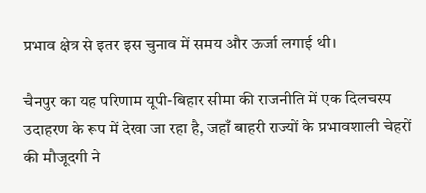प्रभाव क्षेत्र से इतर इस चुनाव में समय और ऊर्जा लगाई थी।

चैनपुर का यह परिणाम यूपी-बिहार सीमा की राजनीति में एक दिलचस्प उदाहरण के रूप में देखा जा रहा है, जहाँ बाहरी राज्यों के प्रभावशाली चेहरों की मौजूदगी ने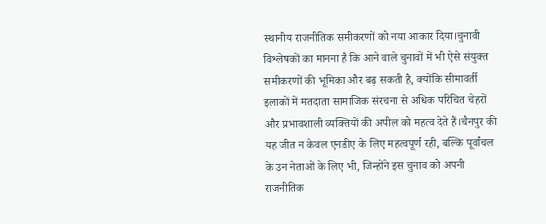स्थानीय राजनीतिक समीकरणों को नया आकार दिया।चुनावी विश्लेषकों का मानना है कि आने वाले चुनावों में भी ऐसे संयुक्त समीकरणों की भूमिका और बढ़ सकती है, क्योंकि सीमावर्ती इलाकों में मतदाता सामाजिक संरचना से अधिक परिचित चेहरों और प्रभावशाली व्यक्तियों की अपील को महत्व देते हैं।चैनपुर की यह जीत न केवल एनडीए के लिए महत्वपूर्ण रही, बल्कि पूर्वांचल के उन नेताओं के लिए भी, जिन्होंने इस चुनाव को अपनी राजनीतिक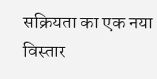सक्रियता का एक नया विस्तार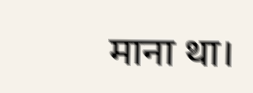माना था।